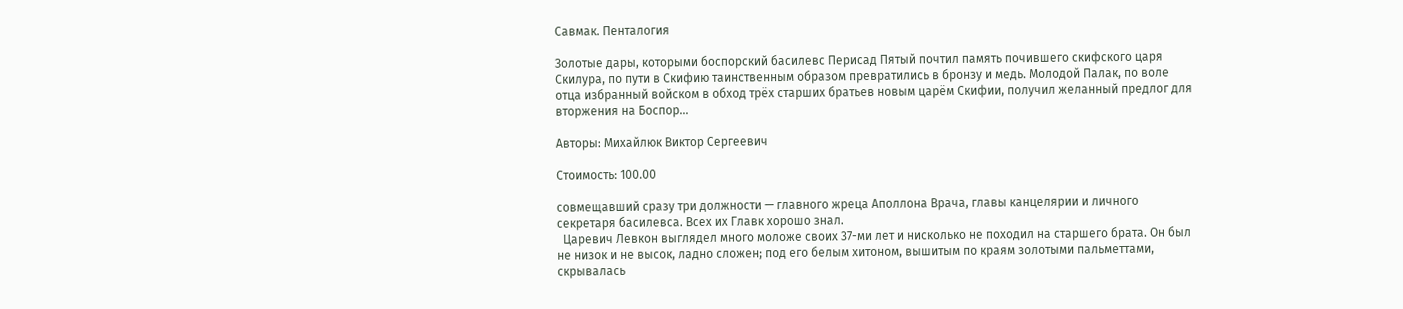Савмак. Пенталогия

Золотые дары, которыми боспорский басилевс Перисад Пятый почтил память почившего скифского царя Скилура, по пути в Скифию таинственным образом превратились в бронзу и медь. Молодой Палак, по воле отца избранный войском в обход трёх старших братьев новым царём Скифии, получил желанный предлог для вторжения на Боспор…

Авторы: Михайлюк Виктор Сергеевич

Стоимость: 100.00

совмещавший сразу три должности — главного жреца Аполлона Врача, главы канцелярии и личного секретаря басилевса. Всех их Главк хорошо знал.
  Царевич Левкон выглядел много моложе своих 37-ми лет и нисколько не походил на старшего брата. Он был не низок и не высок, ладно сложен; под его белым хитоном, вышитым по краям золотыми пальметтами, скрывалась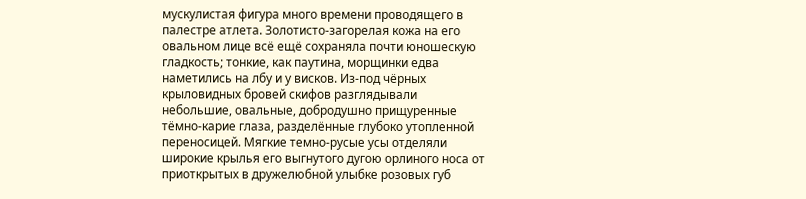мускулистая фигура много времени проводящего в палестре атлета. Золотисто-загорелая кожа на его овальном лице всё ещё сохраняла почти юношескую гладкость; тонкие, как паутина, морщинки едва наметились на лбу и у висков. Из-под чёрных крыловидных бровей скифов разглядывали небольшие, овальные, добродушно прищуренные тёмно-карие глаза, разделённые глубоко утопленной переносицей. Мягкие темно-русые усы отделяли широкие крылья его выгнутого дугою орлиного носа от приоткрытых в дружелюбной улыбке розовых губ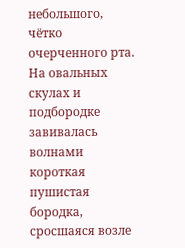небольшого, чётко очерченного рта. На овальных скулах и подбородке завивалась волнами короткая пушистая бородка, сросшаяся возле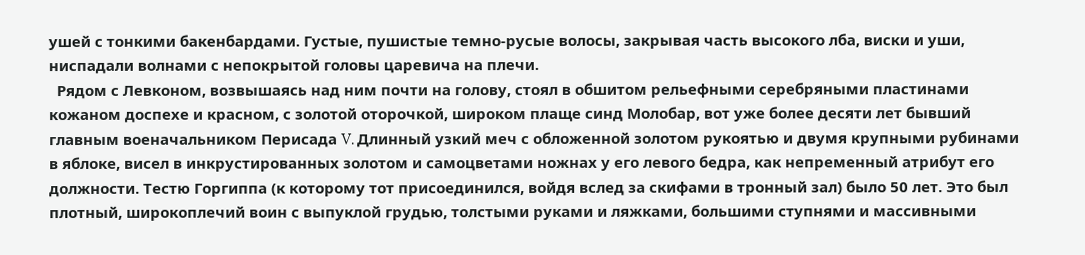ушей с тонкими бакенбардами. Густые, пушистые темно-русые волосы, закрывая часть высокого лба, виски и уши, ниспадали волнами с непокрытой головы царевича на плечи.
  Рядом с Левконом, возвышаясь над ним почти на голову, стоял в обшитом рельефными серебряными пластинами кожаном доспехе и красном, с золотой оторочкой, широком плаще синд Молобар, вот уже более десяти лет бывший главным военачальником Перисада V. Длинный узкий меч с обложенной золотом рукоятью и двумя крупными рубинами в яблоке, висел в инкрустированных золотом и самоцветами ножнах у его левого бедра, как непременный атрибут его должности. Тестю Горгиппа (к которому тот присоединился, войдя вслед за скифами в тронный зал) было 50 лет. Это был плотный, широкоплечий воин с выпуклой грудью, толстыми руками и ляжками, большими ступнями и массивными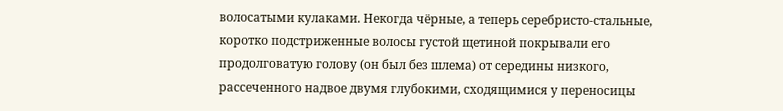волосатыми кулаками. Некогда чёрные, а теперь серебристо-стальные, коротко подстриженные волосы густой щетиной покрывали его продолговатую голову (он был без шлема) от середины низкого, рассеченного надвое двумя глубокими, сходящимися у переносицы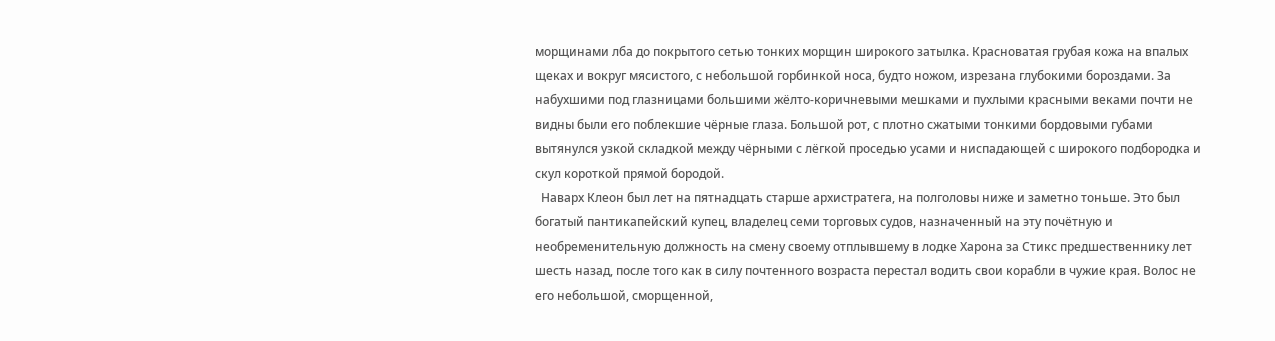морщинами лба до покрытого сетью тонких морщин широкого затылка. Красноватая грубая кожа на впалых щеках и вокруг мясистого, с небольшой горбинкой носа, будто ножом, изрезана глубокими бороздами. За набухшими под глазницами большими жёлто-коричневыми мешками и пухлыми красными веками почти не видны были его поблекшие чёрные глаза. Большой рот, с плотно сжатыми тонкими бордовыми губами вытянулся узкой складкой между чёрными с лёгкой проседью усами и ниспадающей с широкого подбородка и скул короткой прямой бородой.
  Наварх Клеон был лет на пятнадцать старше архистратега, на полголовы ниже и заметно тоньше. Это был богатый пантикапейский купец, владелец семи торговых судов, назначенный на эту почётную и необременительную должность на смену своему отплывшему в лодке Харона за Стикс предшественнику лет шесть назад, после того как в силу почтенного возраста перестал водить свои корабли в чужие края. Волос не его небольшой, сморщенной,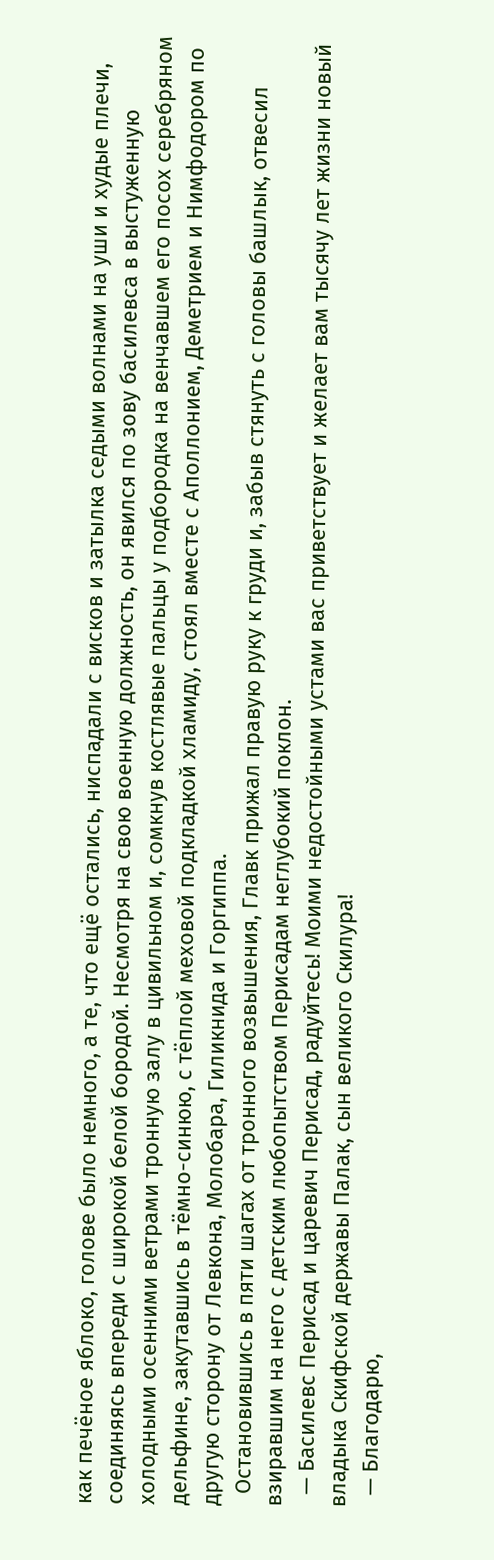как печёное яблоко, голове было немного, а те, что ещё остались, ниспадали с висков и затылка седыми волнами на уши и худые плечи, соединяясь впереди с широкой белой бородой. Несмотря на свою военную должность, он явился по зову басилевса в выстуженную холодными осенними ветрами тронную залу в цивильном и, сомкнув костлявые пальцы у подбородка на венчавшем его посох серебряном дельфине, закутавшись в тёмно-синюю, с тёплой меховой подкладкой хламиду, стоял вместе с Аполлонием, Деметрием и Нимфодором по другую сторону от Левкона, Молобара, Гиликнида и Горгиппа.
  Остановившись в пяти шагах от тронного возвышения, Главк прижал правую руку к груди и, забыв стянуть с головы башлык, отвесил взиравшим на него с детским любопытством Перисадам неглубокий поклон.
  — Басилевс Перисад и царевич Перисад, радуйтесь! Моими недостойными устами вас приветствует и желает вам тысячу лет жизни новый владыка Скифской державы Палак, сын великого Скилура!
  — Благодарю,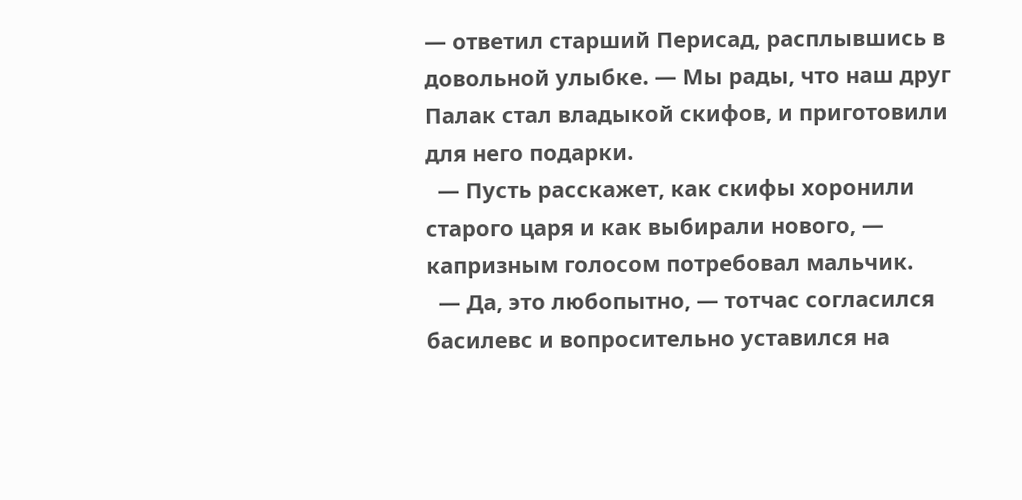— ответил старший Перисад, расплывшись в довольной улыбке. — Мы рады, что наш друг Палак стал владыкой скифов, и приготовили для него подарки.
  — Пусть расскажет, как скифы хоронили старого царя и как выбирали нового, — капризным голосом потребовал мальчик.
  — Да, это любопытно, — тотчас согласился басилевс и вопросительно уставился на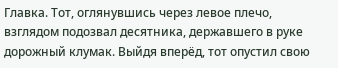Главка. Тот, оглянувшись через левое плечо, взглядом подозвал десятника, державшего в руке дорожный клумак. Выйдя вперёд, тот опустил свою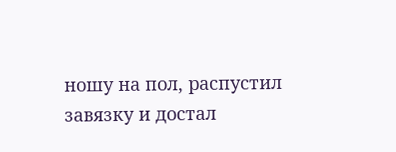ношу на пол, распустил завязку и достал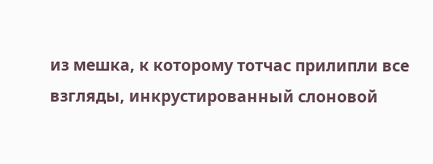из мешка, к которому тотчас прилипли все взгляды, инкрустированный слоновой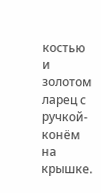костью и золотом ларец с ручкой-конём на крышке.